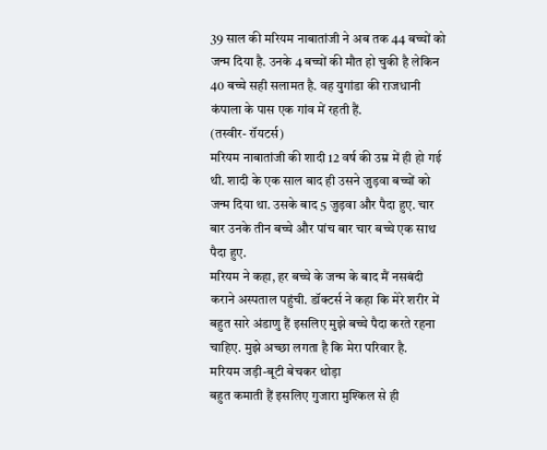39 साल की मरियम नाबातांजी ने अब तक 44 बच्चों को जन्म दिया है. उनके 4 बच्चों की मौत हो चुकी है लेकिन 40 बच्चे सही सलामत है. वह युगांडा की राजधानी कंपाला के पास एक गांव में रहती हैं.
(तस्वीर- रॉयटर्स)
मरियम नाबातांजी की शादी 12 वर्ष की उम्र में ही हो गई थी. शादी के एक साल बाद ही उसने जुड़वा बच्चों को जन्म दिया था. उसके बाद 5 जुड़वा और पैदा हुए. चार बार उनके तीन बच्चे और पांच बार चार बच्चे एक साथ पैदा हुए.
मरियम ने कहा, हर बच्चे के जन्म के बाद मैं नसबंदी कराने अस्पताल पहुंची. डॉक्टर्स ने कहा कि मेरे शरीर में बहुत सारे अंडाणु हैं इसलिए मुझे बच्चे पैदा करते रहना
चाहिए. मुझे अच्छा लगता है कि मेरा परिवार है.
मरियम जड़ी-बूटी बेचकर थोड़ा
बहुत कमाती हैं इसलिए गुजारा मुश्किल से ही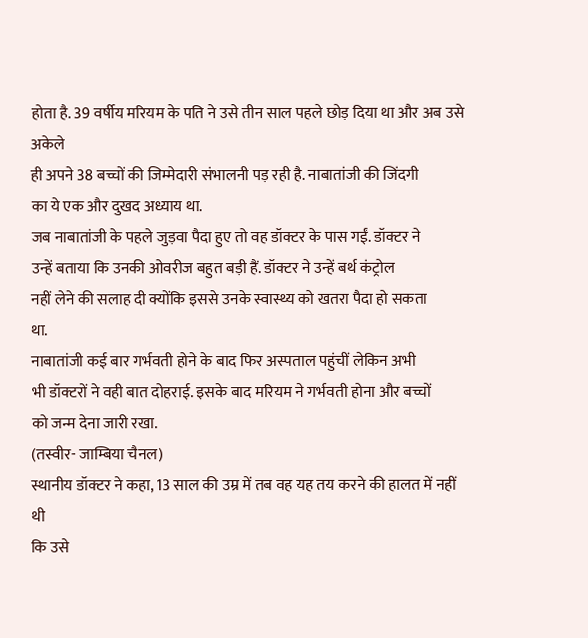होता है. 39 वर्षीय मरियम के पति ने उसे तीन साल पहले छोड़ दिया था और अब उसे अकेले
ही अपने 38 बच्चों की जिम्मेदारी संभालनी पड़ रही है. नाबातांजी की जिंदगी
का ये एक और दुखद अध्याय था.
जब नाबातांजी के पहले जुड़वा पैदा हुए तो वह डॉक्टर के पास गईं. डॉक्टर ने
उन्हें बताया कि उनकी ओवरीज बहुत बड़ी हैं. डॉक्टर ने उन्हें बर्थ कंट्रोल
नहीं लेने की सलाह दी क्योंकि इससे उनके स्वास्थ्य को खतरा पैदा हो सकता
था.
नाबातांजी कई बार गर्भवती होने के बाद फिर अस्पताल पहुंचीं लेकिन अभी
भी डॉक्टरों ने वही बात दोहराई. इसके बाद मरियम ने गर्भवती होना और बच्चों
को जन्म देना जारी रखा.
(तस्वीर- जाम्बिया चैनल)
स्थानीय डॉक्टर ने कहा, 13 साल की उम्र में तब वह यह तय करने की हालत में नहीं थी
कि उसे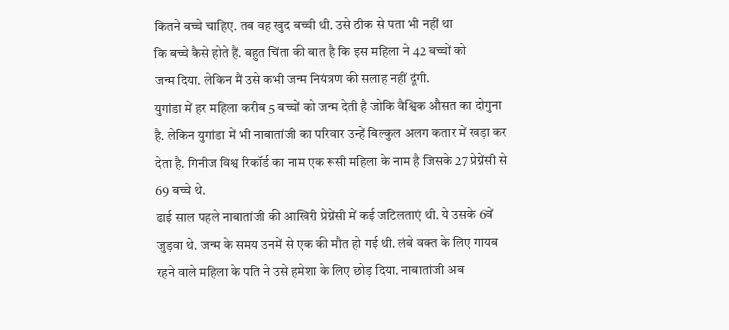कितने बच्चे चाहिए. तब वह खुद बच्ची थी. उसे ठीक से पता भी नहीं था
कि बच्चे कैसे होते हैं. बहुत चिंता की बात है कि इस महिला ने 42 बच्चों को
जन्म दिया. लेकिन मैं उसे कभी जन्म नियंत्रण की सलाह नहीं दूंगी.
युगांडा में हर महिला करीब 5 बच्चों को जन्म देती है जोकि वैश्विक औसत का दोगुना है. लेकिन युगांडा में भी नाबातांजी का परिवार उन्हें बिल्कुल अलग कतार में खड़ा कर देता है. गिनीज विश्व रिकॉर्ड का नाम एक रूसी महिला के नाम है जिसके 27 प्रेग्नेंसी से 69 बच्चे थे.
ढाई साल पहले नाबातांजी की आखिरी प्रेग्नेंसी में कई जटिलताएं थी. ये उसके 6वें जुड़वा थे. जन्म के समय उनमें से एक की मौत हो गई थी. लंबे वक्त के लिए गायब रहने वाले महिला के पति ने उसे हमेशा के लिए छोड़ दिया. नाबातांजी अब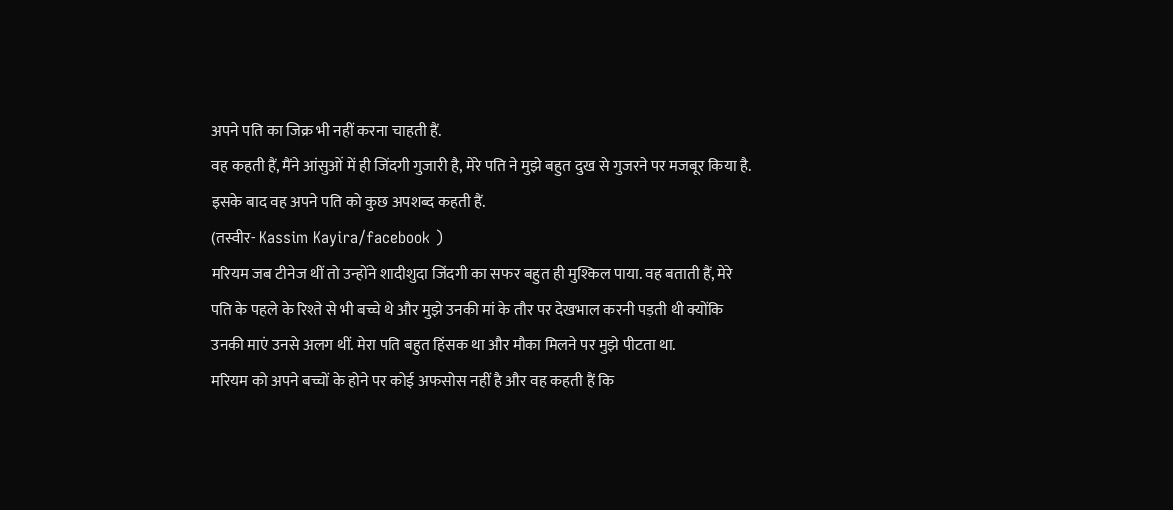अपने पति का जिक्र भी नहीं करना चाहती हैं.
वह कहती हैं, मैंने आंसुओं में ही जिंदगी गुजारी है, मेरे पति ने मुझे बहुत दुख से गुजरने पर मजबूर किया है. इसके बाद वह अपने पति को कुछ अपशब्द कहती हैं.
(तस्वीर- Kassim Kayira/facebook )
मरियम जब टीनेज थीं तो उन्होंने शादीशुदा जिंदगी का सफर बहुत ही मुश्किल पाया. वह बताती हैं, मेरे पति के पहले के रिश्ते से भी बच्चे थे और मुझे उनकी मां के तौर पर देखभाल करनी पड़ती थी क्योंकि उनकी माएं उनसे अलग थीं. मेरा पति बहुत हिंसक था और मौका मिलने पर मुझे पीटता था.
मरियम को अपने बच्चों के होने पर कोई अफसोस नहीं है और वह कहती हैं कि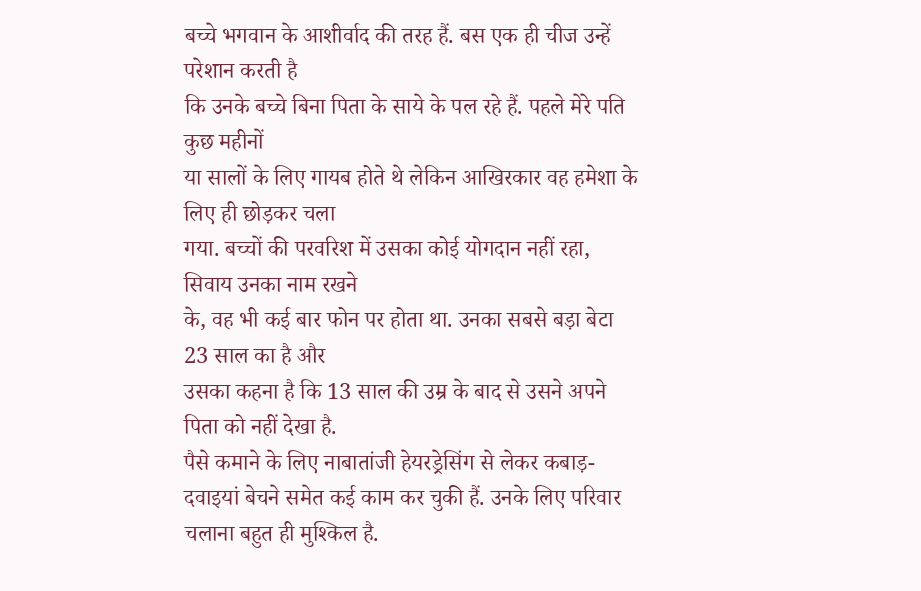बच्चे भगवान के आशीर्वाद की तरह हैं. बस एक ही चीज उन्हें परेशान करती है
कि उनके बच्चे बिना पिता के साये के पल रहे हैं. पहले मेरे पति कुछ महीनों
या सालों के लिए गायब होते थे लेकिन आखिरकार वह हमेशा के लिए ही छोड़कर चला
गया. बच्चों की परवरिश में उसका कोई योगदान नहीं रहा, सिवाय उनका नाम रखने
के, वह भी कई बार फोन पर होता था. उनका सबसे बड़ा बेटा 23 साल का है और
उसका कहना है कि 13 साल की उम्र के बाद से उसने अपने पिता को नहीं देखा है.
पैसे कमाने के लिए नाबातांजी हेयरड्रेसिंग से लेकर कबाड़-दवाइयां बेचने समेत कई काम कर चुकी हैं. उनके लिए परिवार चलाना बहुत ही मुश्किल है.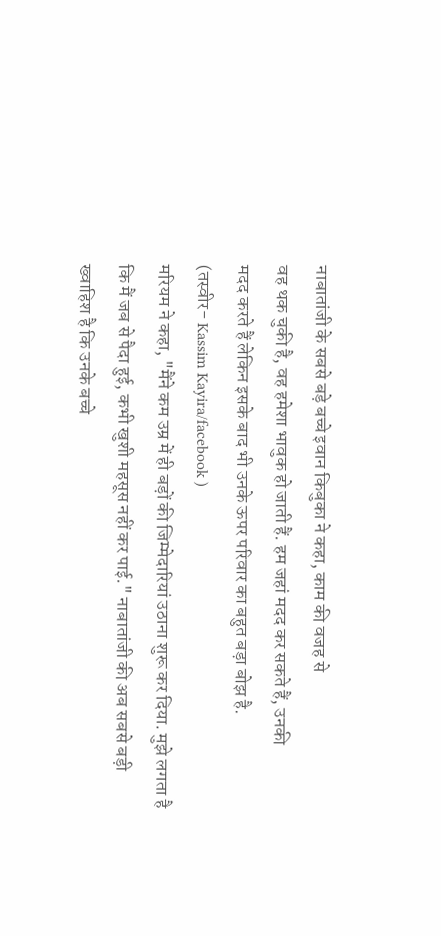नाबातांजी के सबसे बड़े बच्चे इवान किबुका ने कहा, काम की वजह से
वह थक चुकी है, वह हमेशा भावुक हो जाती हैं. हम जहां मदद कर सकते हैं, उनकी
मदद करते हैं लेकिन इसके बाद भी उनके ऊपर परिवार का बहुत बड़ा बोझ है.
(तस्वीर- Kassim Kayira/facebook )
मरियम ने कहा, "मैंने कम उम्र में ही बड़ों की जिम्मेदारियां उठाना शुरू कर दिया. मुझे लगता है कि मैं जब से पैदा हुई, कभी खुशी महसूस नहीं कर पाई." नाबातांजी की अब सबसे बड़ी ख्वाहिश है कि उनके बच्चे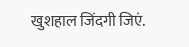खुशहाल जिंदगी जिएं.